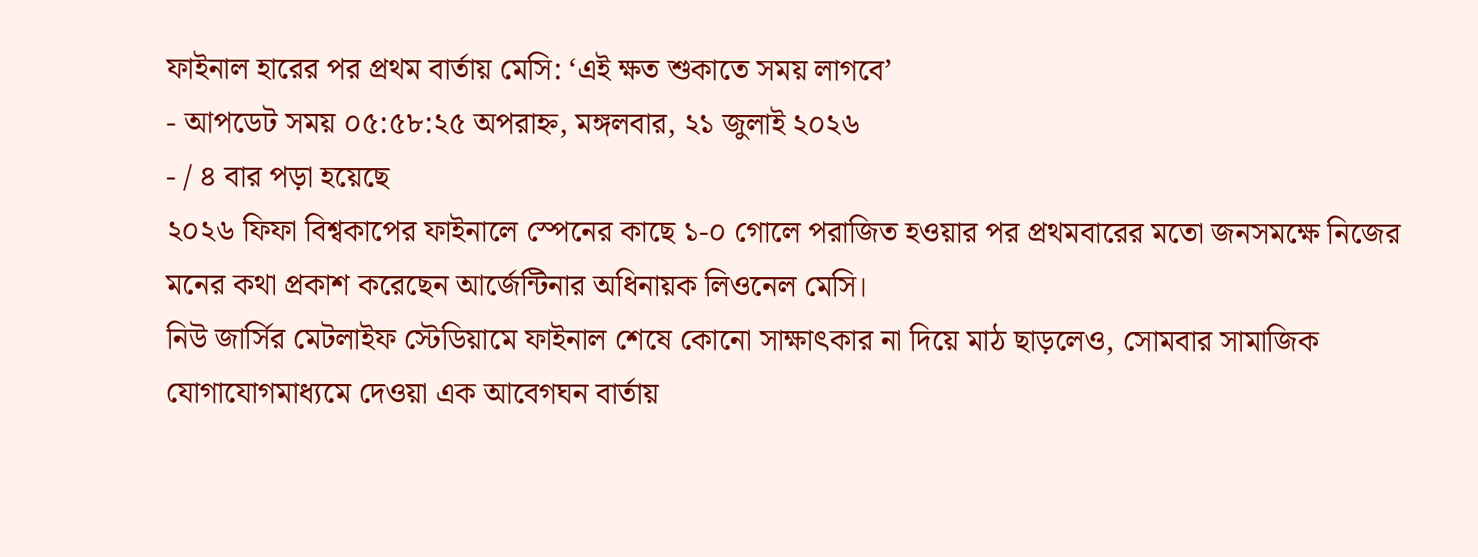ফাইনাল হারের পর প্রথম বার্তায় মেসি: ‘এই ক্ষত শুকাতে সময় লাগবে’
- আপডেট সময় ০৫:৫৮:২৫ অপরাহ্ন, মঙ্গলবার, ২১ জুলাই ২০২৬
- / ৪ বার পড়া হয়েছে
২০২৬ ফিফা বিশ্বকাপের ফাইনালে স্পেনের কাছে ১-০ গোলে পরাজিত হওয়ার পর প্রথমবারের মতো জনসমক্ষে নিজের মনের কথা প্রকাশ করেছেন আর্জেন্টিনার অধিনায়ক লিওনেল মেসি।
নিউ জার্সির মেটলাইফ স্টেডিয়ামে ফাইনাল শেষে কোনো সাক্ষাৎকার না দিয়ে মাঠ ছাড়লেও, সোমবার সামাজিক যোগাযোগমাধ্যমে দেওয়া এক আবেগঘন বার্তায়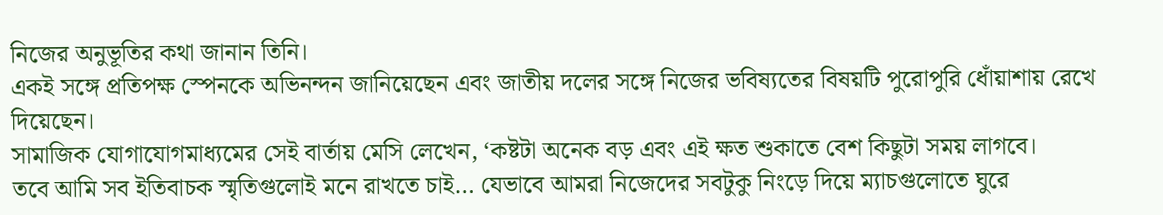নিজের অনুভূতির কথা জানান তিনি।
একই সঙ্গে প্রতিপক্ষ স্পেনকে অভিনন্দন জানিয়েছেন এবং জাতীয় দলের সঙ্গে নিজের ভবিষ্যতের বিষয়টি পুরোপুরি ধোঁয়াশায় রেখে দিয়েছেন।
সামাজিক যোগাযোগমাধ্যমের সেই বার্তায় মেসি লেখেন, ‘কষ্টটা অনেক বড় এবং এই ক্ষত শুকাতে বেশ কিছুটা সময় লাগবে।
তবে আমি সব ইতিবাচক স্মৃতিগুলোই মনে রাখতে চাই… যেভাবে আমরা নিজেদের সবটুকু নিংড়ে দিয়ে ম্যাচগুলোতে ঘুরে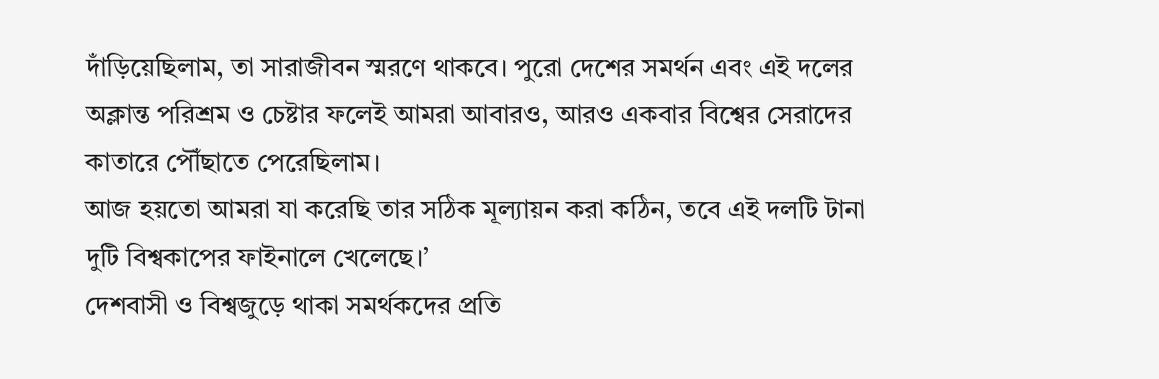দাঁড়িয়েছিলাম, তা সারাজীবন স্মরণে থাকবে। পুরো দেশের সমর্থন এবং এই দলের অক্লান্ত পরিশ্রম ও চেষ্টার ফলেই আমরা আবারও, আরও একবার বিশ্বের সেরাদের কাতারে পৌঁছাতে পেরেছিলাম।
আজ হয়তো আমরা যা করেছি তার সঠিক মূল্যায়ন করা কঠিন, তবে এই দলটি টানা দুটি বিশ্বকাপের ফাইনালে খেলেছে।’
দেশবাসী ও বিশ্বজুড়ে থাকা সমর্থকদের প্রতি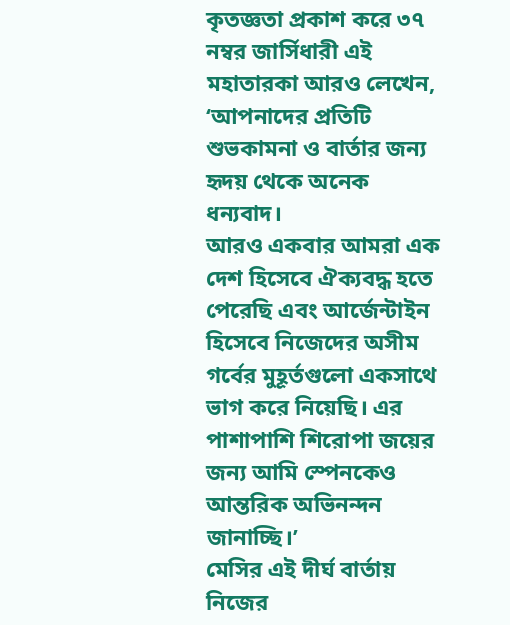কৃতজ্ঞতা প্রকাশ করে ৩৭ নম্বর জার্সিধারী এই মহাতারকা আরও লেখেন, ‘আপনাদের প্রতিটি শুভকামনা ও বার্তার জন্য হৃদয় থেকে অনেক ধন্যবাদ।
আরও একবার আমরা এক দেশ হিসেবে ঐক্যবদ্ধ হতে পেরেছি এবং আর্জেন্টাইন হিসেবে নিজেদের অসীম গর্বের মুহূর্তগুলো একসাথে ভাগ করে নিয়েছি। এর পাশাপাশি শিরোপা জয়ের জন্য আমি স্পেনকেও আন্তরিক অভিনন্দন জানাচ্ছি।’
মেসির এই দীর্ঘ বার্তায় নিজের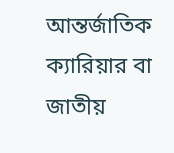আন্তর্জাতিক ক্যারিয়ার বা জাতীয়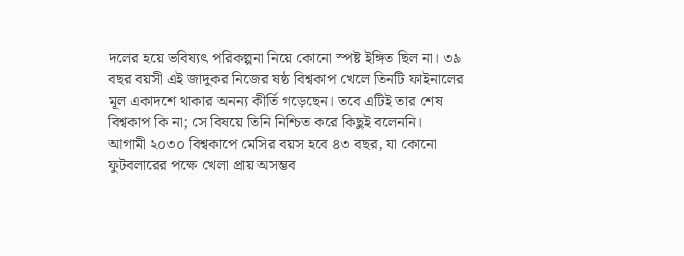দলের হয়ে ভবিষ্যৎ পরিকল্পনা নিয়ে কোনো স্পষ্ট ইঙ্গিত ছিল না। ৩৯ বছর বয়সী এই জাদুকর নিজের ষষ্ঠ বিশ্বকাপ খেলে তিনটি ফাইনালের মূল একাদশে থাকার অনন্য কীর্তি গড়েছেন। তবে এটিই তার শেষ বিশ্বকাপ কি না; সে বিষয়ে তিনি নিশ্চিত করে কিছুই বলেননি।
আগামী ২০৩০ বিশ্বকাপে মেসির বয়স হবে ৪৩ বছর, যা কোনো ফুটবলারের পক্ষে খেলা প্রায় অসম্ভব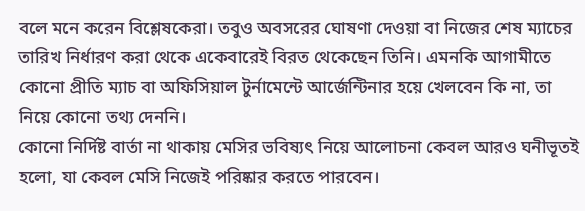বলে মনে করেন বিশ্লেষকেরা। তবুও অবসরের ঘোষণা দেওয়া বা নিজের শেষ ম্যাচের তারিখ নির্ধারণ করা থেকে একেবারেই বিরত থেকেছেন তিনি। এমনকি আগামীতে কোনো প্রীতি ম্যাচ বা অফিসিয়াল টুর্নামেন্টে আর্জেন্টিনার হয়ে খেলবেন কি না, তা নিয়ে কোনো তথ্য দেননি।
কোনো নির্দিষ্ট বার্তা না থাকায় মেসির ভবিষ্যৎ নিয়ে আলোচনা কেবল আরও ঘনীভূতই হলো, যা কেবল মেসি নিজেই পরিষ্কার করতে পারবেন।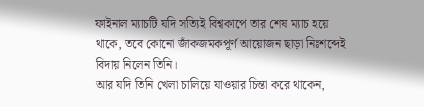ফাইনাল ম্যাচটি যদি সত্যিই বিশ্বকাপে তার শেষ ম্যাচ হয়ে থাকে, তবে কোনো জাঁকজমকপূর্ণ আয়োজন ছাড়া নিঃশব্দেই বিদায় নিলেন তিনি।
আর যদি তিনি খেলা চালিয়ে যাওয়ার চিন্তা করে থাকেন,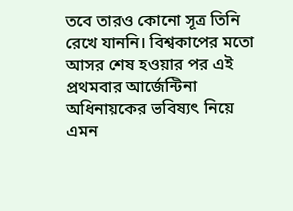তবে তারও কোনো সূত্র তিনি রেখে যাননি। বিশ্বকাপের মতো আসর শেষ হওয়ার পর এই প্রথমবার আর্জেন্টিনা অধিনায়কের ভবিষ্যৎ নিয়ে এমন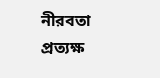নীরবতা প্রত্যক্ষ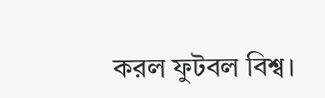করল ফুটবল বিশ্ব।